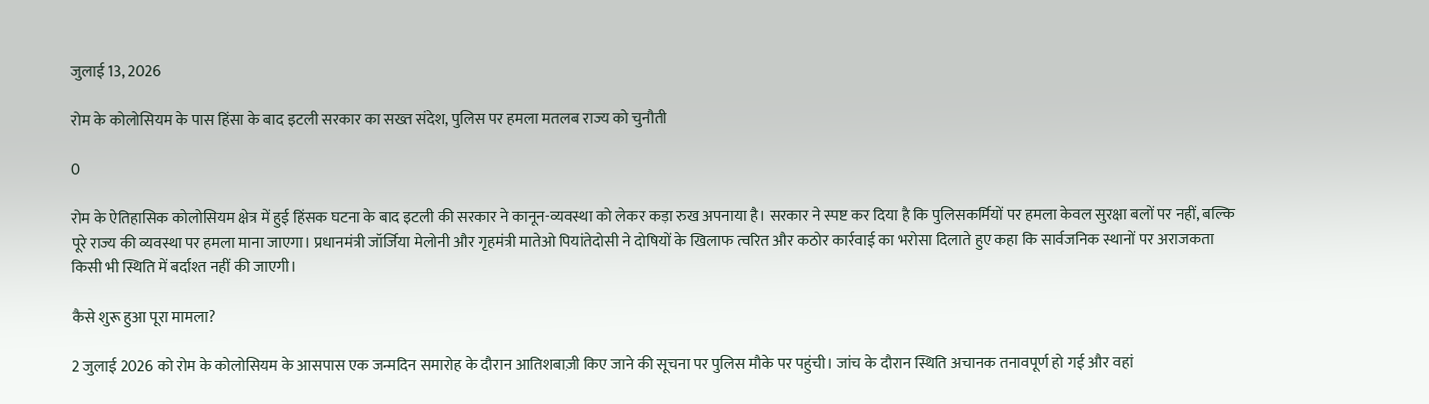जुलाई 13, 2026

रोम के कोलोसियम के पास हिंसा के बाद इटली सरकार का सख्त संदेश, पुलिस पर हमला मतलब राज्य को चुनौती

0

रोम के ऐतिहासिक कोलोसियम क्षेत्र में हुई हिंसक घटना के बाद इटली की सरकार ने कानून-व्यवस्था को लेकर कड़ा रुख अपनाया है। सरकार ने स्पष्ट कर दिया है कि पुलिसकर्मियों पर हमला केवल सुरक्षा बलों पर नहीं, बल्कि पूरे राज्य की व्यवस्था पर हमला माना जाएगा। प्रधानमंत्री जॉर्जिया मेलोनी और गृहमंत्री मातेओ पियांतेदोसी ने दोषियों के खिलाफ त्वरित और कठोर कार्रवाई का भरोसा दिलाते हुए कहा कि सार्वजनिक स्थानों पर अराजकता किसी भी स्थिति में बर्दाश्त नहीं की जाएगी।

कैसे शुरू हुआ पूरा मामला?

2 जुलाई 2026 को रोम के कोलोसियम के आसपास एक जन्मदिन समारोह के दौरान आतिशबाज़ी किए जाने की सूचना पर पुलिस मौके पर पहुंची। जांच के दौरान स्थिति अचानक तनावपूर्ण हो गई और वहां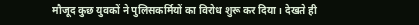मौजूद कुछ युवकों ने पुलिसकर्मियों का विरोध शुरू कर दिया। देखते ही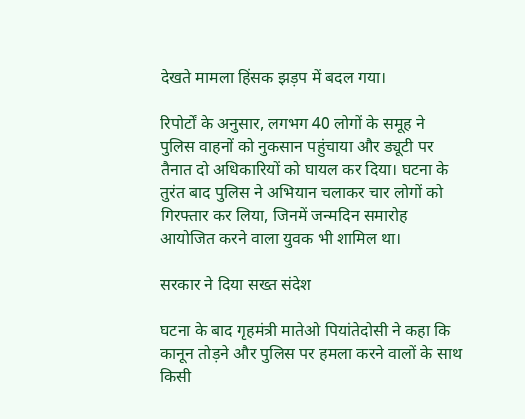देखते मामला हिंसक झड़प में बदल गया।

रिपोर्टों के अनुसार, लगभग 40 लोगों के समूह ने पुलिस वाहनों को नुकसान पहुंचाया और ड्यूटी पर तैनात दो अधिकारियों को घायल कर दिया। घटना के तुरंत बाद पुलिस ने अभियान चलाकर चार लोगों को गिरफ्तार कर लिया, जिनमें जन्मदिन समारोह आयोजित करने वाला युवक भी शामिल था।

सरकार ने दिया सख्त संदेश

घटना के बाद गृहमंत्री मातेओ पियांतेदोसी ने कहा कि कानून तोड़ने और पुलिस पर हमला करने वालों के साथ किसी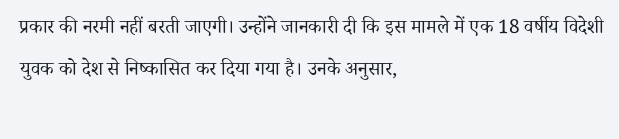प्रकार की नरमी नहीं बरती जाएगी। उन्होंने जानकारी दी कि इस मामले में एक 18 वर्षीय विदेशी युवक को देश से निष्कासित कर दिया गया है। उनके अनुसार,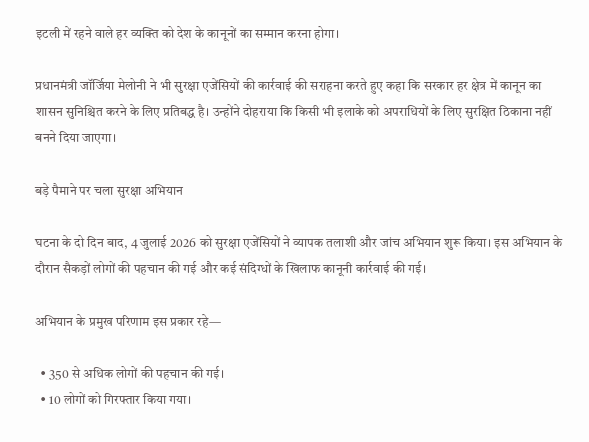इटली में रहने वाले हर व्यक्ति को देश के कानूनों का सम्मान करना होगा।

प्रधानमंत्री जॉर्जिया मेलोनी ने भी सुरक्षा एजेंसियों की कार्रवाई की सराहना करते हुए कहा कि सरकार हर क्षेत्र में कानून का शासन सुनिश्चित करने के लिए प्रतिबद्ध है। उन्होंने दोहराया कि किसी भी इलाके को अपराधियों के लिए सुरक्षित ठिकाना नहीं बनने दिया जाएगा।

बड़े पैमाने पर चला सुरक्षा अभियान

घटना के दो दिन बाद, 4 जुलाई 2026 को सुरक्षा एजेंसियों ने व्यापक तलाशी और जांच अभियान शुरू किया। इस अभियान के दौरान सैकड़ों लोगों की पहचान की गई और कई संदिग्धों के खिलाफ कानूनी कार्रवाई की गई।

अभियान के प्रमुख परिणाम इस प्रकार रहे—

  • 350 से अधिक लोगों की पहचान की गई।
  • 10 लोगों को गिरफ्तार किया गया।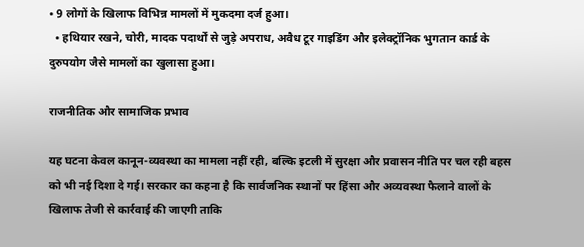• 9 लोगों के खिलाफ विभिन्न मामलों में मुकदमा दर्ज हुआ।
  • हथियार रखने, चोरी, मादक पदार्थों से जुड़े अपराध, अवैध टूर गाइडिंग और इलेक्ट्रॉनिक भुगतान कार्ड के दुरुपयोग जैसे मामलों का खुलासा हुआ।

राजनीतिक और सामाजिक प्रभाव

यह घटना केवल कानून-व्यवस्था का मामला नहीं रही, बल्कि इटली में सुरक्षा और प्रवासन नीति पर चल रही बहस को भी नई दिशा दे गई। सरकार का कहना है कि सार्वजनिक स्थानों पर हिंसा और अव्यवस्था फैलाने वालों के खिलाफ तेजी से कार्रवाई की जाएगी ताकि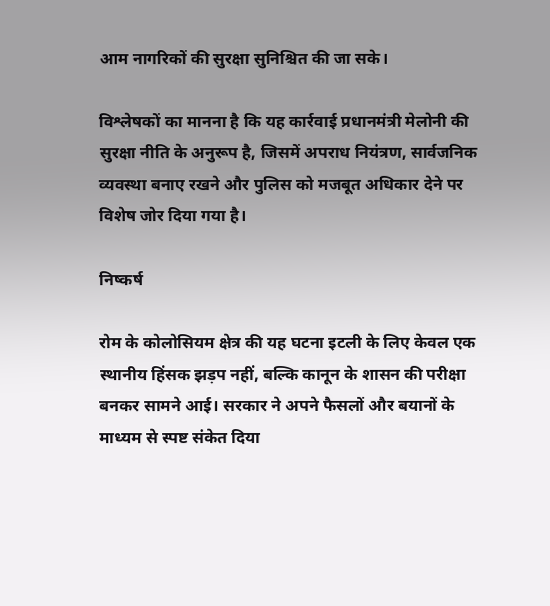आम नागरिकों की सुरक्षा सुनिश्चित की जा सके।

विश्लेषकों का मानना है कि यह कार्रवाई प्रधानमंत्री मेलोनी की सुरक्षा नीति के अनुरूप है, जिसमें अपराध नियंत्रण, सार्वजनिक व्यवस्था बनाए रखने और पुलिस को मजबूत अधिकार देने पर विशेष जोर दिया गया है।

निष्कर्ष

रोम के कोलोसियम क्षेत्र की यह घटना इटली के लिए केवल एक स्थानीय हिंसक झड़प नहीं, बल्कि कानून के शासन की परीक्षा बनकर सामने आई। सरकार ने अपने फैसलों और बयानों के माध्यम से स्पष्ट संकेत दिया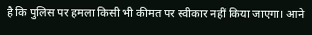है कि पुलिस पर हमला किसी भी कीमत पर स्वीकार नहीं किया जाएगा। आने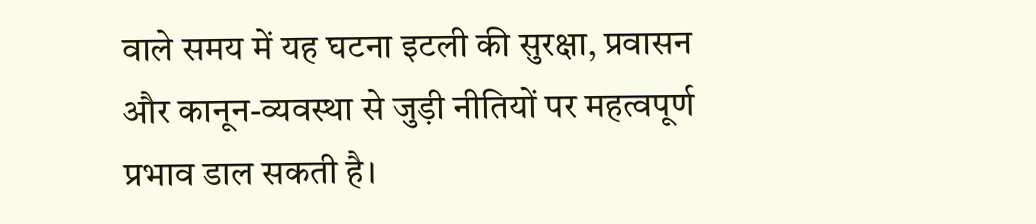वाले समय में यह घटना इटली की सुरक्षा, प्रवासन और कानून-व्यवस्था से जुड़ी नीतियों पर महत्वपूर्ण प्रभाव डाल सकती है।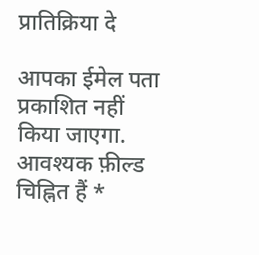प्रातिक्रिया दे

आपका ईमेल पता प्रकाशित नहीं किया जाएगा. आवश्यक फ़ील्ड चिह्नित हैं *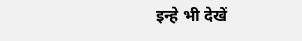इन्हे भी देखें